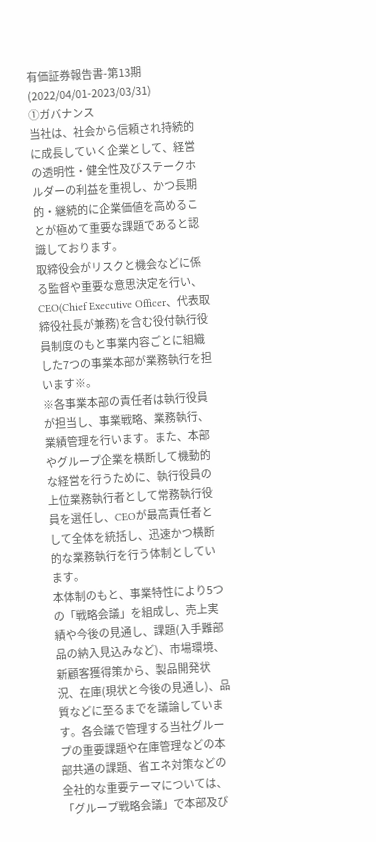有価証券報告書-第13期(2022/04/01-2023/03/31)
①ガバナンス
当社は、社会から信頼され持続的に成長していく企業として、経営の透明性・健全性及びステークホルダーの利益を重視し、かつ長期的・継続的に企業価値を高めることが極めて重要な課題であると認識しております。
取締役会がリスクと機会などに係る監督や重要な意思決定を行い、CEO(Chief Executive Officer、代表取締役社長が兼務)を含む役付執行役員制度のもと事業内容ごとに組織した7つの事業本部が業務執行を担います※。
※各事業本部の責任者は執行役員が担当し、事業戦略、業務執行、業績管理を行います。また、本部やグループ企業を横断して機動的な経営を行うために、執行役員の上位業務執行者として常務執行役員を選任し、CEOが最高責任者として全体を統括し、迅速かつ横断的な業務執行を行う体制としています。
本体制のもと、事業特性により5つの「戦略会議」を組成し、売上実績や今後の見通し、課題(入手難部品の納入見込みなど)、市場環境、新顧客獲得策から、製品開発状況、在庫(現状と今後の見通し)、品質などに至るまでを議論しています。各会議で管理する当社グループの重要課題や在庫管理などの本部共通の課題、省エネ対策などの全社的な重要テーマについては、「グループ戦略会議」で本部及び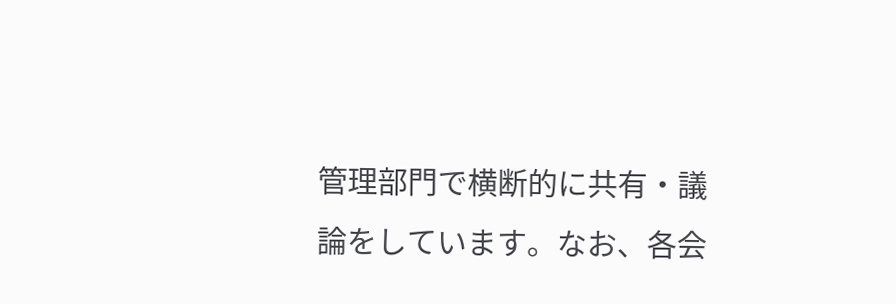管理部門で横断的に共有・議論をしています。なお、各会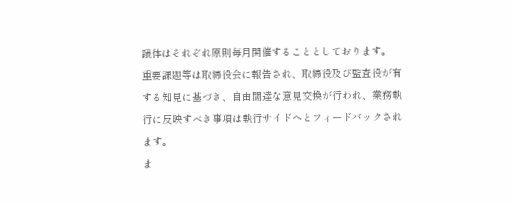議体はそれぞれ原則毎月開催することとしております。
重要課題等は取締役会に報告され、取締役及び監査役が有する知見に基づき、自由闊達な意見交換が行われ、業務執行に反映すべき事項は執行サイドへとフィードバックされます。
ま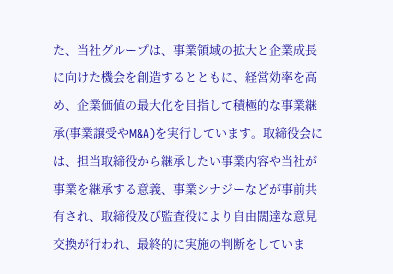た、当社グループは、事業領域の拡大と企業成長に向けた機会を創造するとともに、経営効率を高め、企業価値の最大化を目指して積極的な事業継承(事業譲受やM&A)を実行しています。取締役会には、担当取締役から継承したい事業内容や当社が事業を継承する意義、事業シナジーなどが事前共有され、取締役及び監査役により自由闊達な意見交換が行われ、最終的に実施の判断をしていま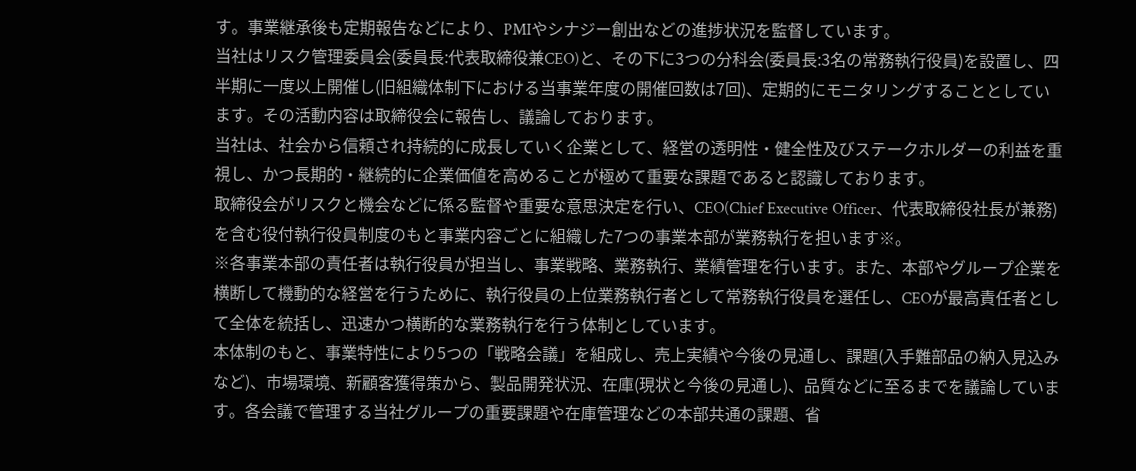す。事業継承後も定期報告などにより、PMIやシナジー創出などの進捗状況を監督しています。
当社はリスク管理委員会(委員長:代表取締役兼CEO)と、その下に3つの分科会(委員長:3名の常務執行役員)を設置し、四半期に一度以上開催し(旧組織体制下における当事業年度の開催回数は7回)、定期的にモニタリングすることとしています。その活動内容は取締役会に報告し、議論しております。
当社は、社会から信頼され持続的に成長していく企業として、経営の透明性・健全性及びステークホルダーの利益を重視し、かつ長期的・継続的に企業価値を高めることが極めて重要な課題であると認識しております。
取締役会がリスクと機会などに係る監督や重要な意思決定を行い、CEO(Chief Executive Officer、代表取締役社長が兼務)を含む役付執行役員制度のもと事業内容ごとに組織した7つの事業本部が業務執行を担います※。
※各事業本部の責任者は執行役員が担当し、事業戦略、業務執行、業績管理を行います。また、本部やグループ企業を横断して機動的な経営を行うために、執行役員の上位業務執行者として常務執行役員を選任し、CEOが最高責任者として全体を統括し、迅速かつ横断的な業務執行を行う体制としています。
本体制のもと、事業特性により5つの「戦略会議」を組成し、売上実績や今後の見通し、課題(入手難部品の納入見込みなど)、市場環境、新顧客獲得策から、製品開発状況、在庫(現状と今後の見通し)、品質などに至るまでを議論しています。各会議で管理する当社グループの重要課題や在庫管理などの本部共通の課題、省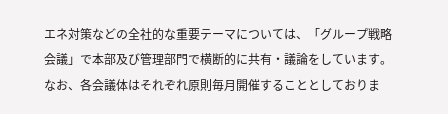エネ対策などの全社的な重要テーマについては、「グループ戦略会議」で本部及び管理部門で横断的に共有・議論をしています。なお、各会議体はそれぞれ原則毎月開催することとしておりま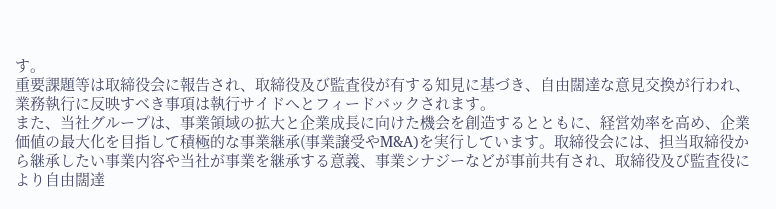す。
重要課題等は取締役会に報告され、取締役及び監査役が有する知見に基づき、自由闊達な意見交換が行われ、業務執行に反映すべき事項は執行サイドへとフィードバックされます。
また、当社グループは、事業領域の拡大と企業成長に向けた機会を創造するとともに、経営効率を高め、企業価値の最大化を目指して積極的な事業継承(事業譲受やM&A)を実行しています。取締役会には、担当取締役から継承したい事業内容や当社が事業を継承する意義、事業シナジーなどが事前共有され、取締役及び監査役により自由闊達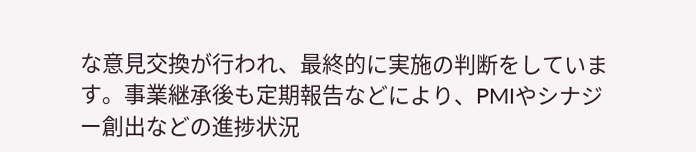な意見交換が行われ、最終的に実施の判断をしています。事業継承後も定期報告などにより、PMIやシナジー創出などの進捗状況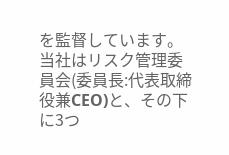を監督しています。
当社はリスク管理委員会(委員長:代表取締役兼CEO)と、その下に3つ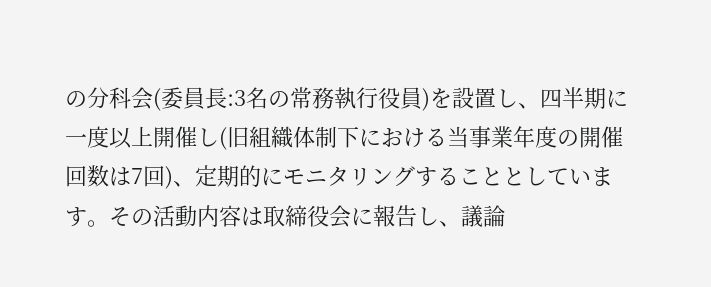の分科会(委員長:3名の常務執行役員)を設置し、四半期に一度以上開催し(旧組織体制下における当事業年度の開催回数は7回)、定期的にモニタリングすることとしています。その活動内容は取締役会に報告し、議論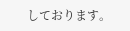しております。